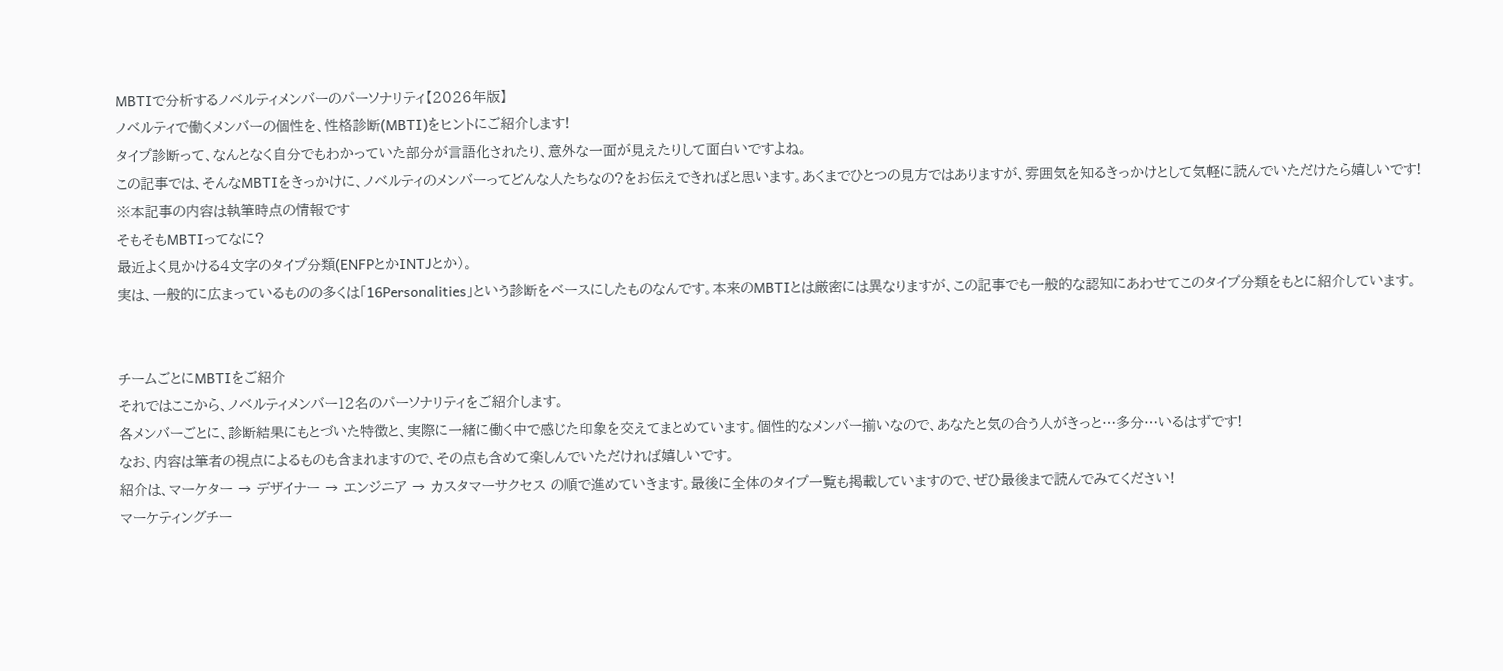MBTIで分析するノベルティメンバーのパーソナリティ【2026年版】
ノベルティで働くメンバーの個性を、性格診断(MBTI)をヒントにご紹介します!
タイプ診断って、なんとなく自分でもわかっていた部分が言語化されたり、意外な一面が見えたりして面白いですよね。
この記事では、そんなMBTIをきっかけに、ノベルティのメンバーってどんな人たちなの?をお伝えできればと思います。あくまでひとつの見方ではありますが、雰囲気を知るきっかけとして気軽に読んでいただけたら嬉しいです!
※本記事の内容は執筆時点の情報です
そもそもMBTIってなに?
最近よく見かける4文字のタイプ分類(ENFPとかINTJとか)。
実は、一般的に広まっているものの多くは「16Personalities」という診断をベースにしたものなんです。本来のMBTIとは厳密には異なりますが、この記事でも一般的な認知にあわせてこのタイプ分類をもとに紹介しています。


チームごとにMBTIをご紹介
それではここから、ノベルティメンバー12名のパーソナリティをご紹介します。
各メンバーごとに、診断結果にもとづいた特徴と、実際に一緒に働く中で感じた印象を交えてまとめています。個性的なメンバー揃いなので、あなたと気の合う人がきっと…多分…いるはずです!
なお、内容は筆者の視点によるものも含まれますので、その点も含めて楽しんでいただければ嬉しいです。
紹介は、マーケター → デザイナー → エンジニア → カスタマーサクセス の順で進めていきます。最後に全体のタイプ一覧も掲載していますので、ぜひ最後まで読んでみてください!
マーケティングチー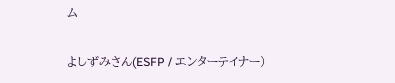ム

よしずみさん(ESFP / エンターテイナー)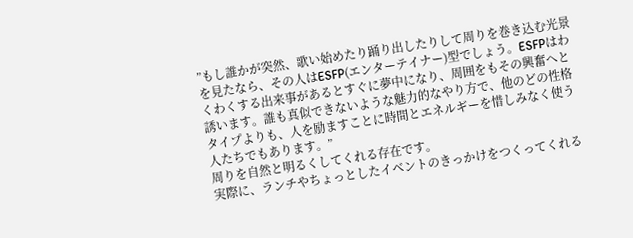”もし誰かが突然、歌い始めたり踊り出したりして周りを巻き込む光景を見たなら、その人はESFP(エンターテイナー)型でしょう。ESFPはわくわくする出来事があるとすぐに夢中になり、周囲をもその興奮へと誘います。誰も真似できないような魅力的なやり方で、他のどの性格タイプよりも、人を励ますことに時間とエネルギーを惜しみなく使う人たちでもあります。”
周りを自然と明るくしてくれる存在です。
実際に、ランチやちょっとしたイベントのきっかけをつくってくれる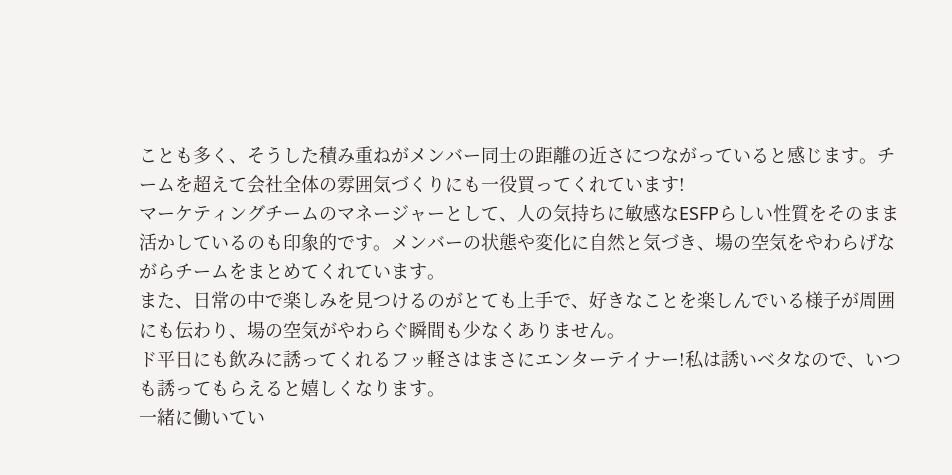ことも多く、そうした積み重ねがメンバー同士の距離の近さにつながっていると感じます。チームを超えて会社全体の雰囲気づくりにも一役買ってくれています!
マーケティングチームのマネージャーとして、人の気持ちに敏感なESFPらしい性質をそのまま活かしているのも印象的です。メンバーの状態や変化に自然と気づき、場の空気をやわらげながらチームをまとめてくれています。
また、日常の中で楽しみを見つけるのがとても上手で、好きなことを楽しんでいる様子が周囲にも伝わり、場の空気がやわらぐ瞬間も少なくありません。
ド平日にも飲みに誘ってくれるフッ軽さはまさにエンターテイナー!私は誘いベタなので、いつも誘ってもらえると嬉しくなります。
一緒に働いてい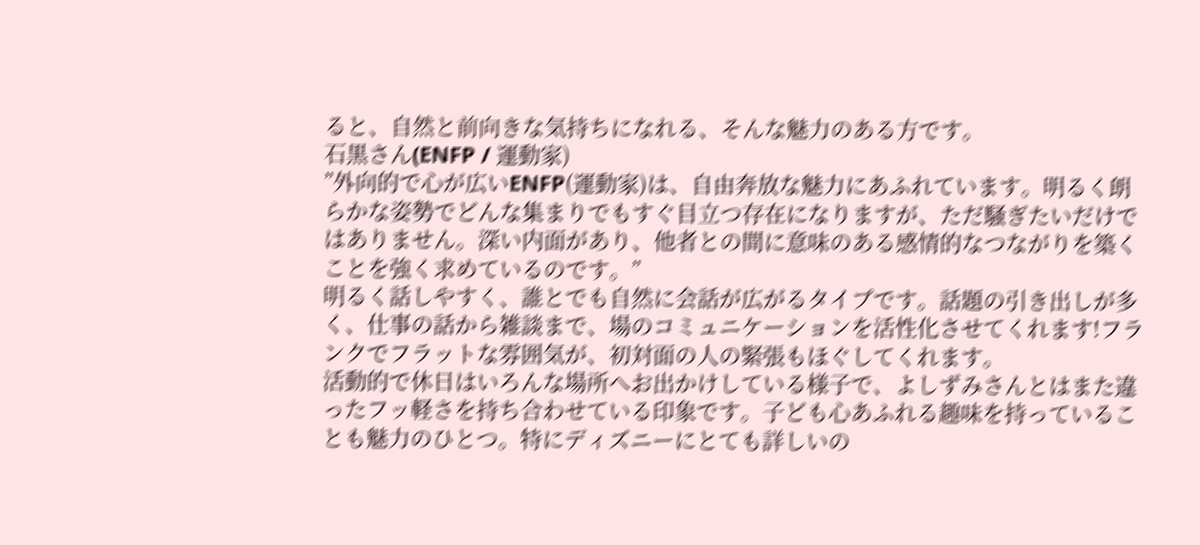ると、自然と前向きな気持ちになれる、そんな魅力のある方です。
石黒さん(ENFP / 運動家)
”外向的で心が広いENFP(運動家)は、自由奔放な魅力にあふれています。明るく朗らかな姿勢でどんな集まりでもすぐ目立つ存在になりますが、ただ騒ぎたいだけではありません。深い内面があり、他者との間に意味のある感情的なつながりを築くことを強く求めているのです。”
明るく話しやすく、誰とでも自然に会話が広がるタイプです。話題の引き出しが多く、仕事の話から雑談まで、場のコミュニケーションを活性化させてくれます!フランクでフラットな雰囲気が、初対面の人の緊張もほぐしてくれます。
活動的で休日はいろんな場所へお出かけしている様子で、よしずみさんとはまた違ったフッ軽さを持ち合わせている印象です。子ども心あふれる趣味を持っていることも魅力のひとつ。特にディズニーにとても詳しいの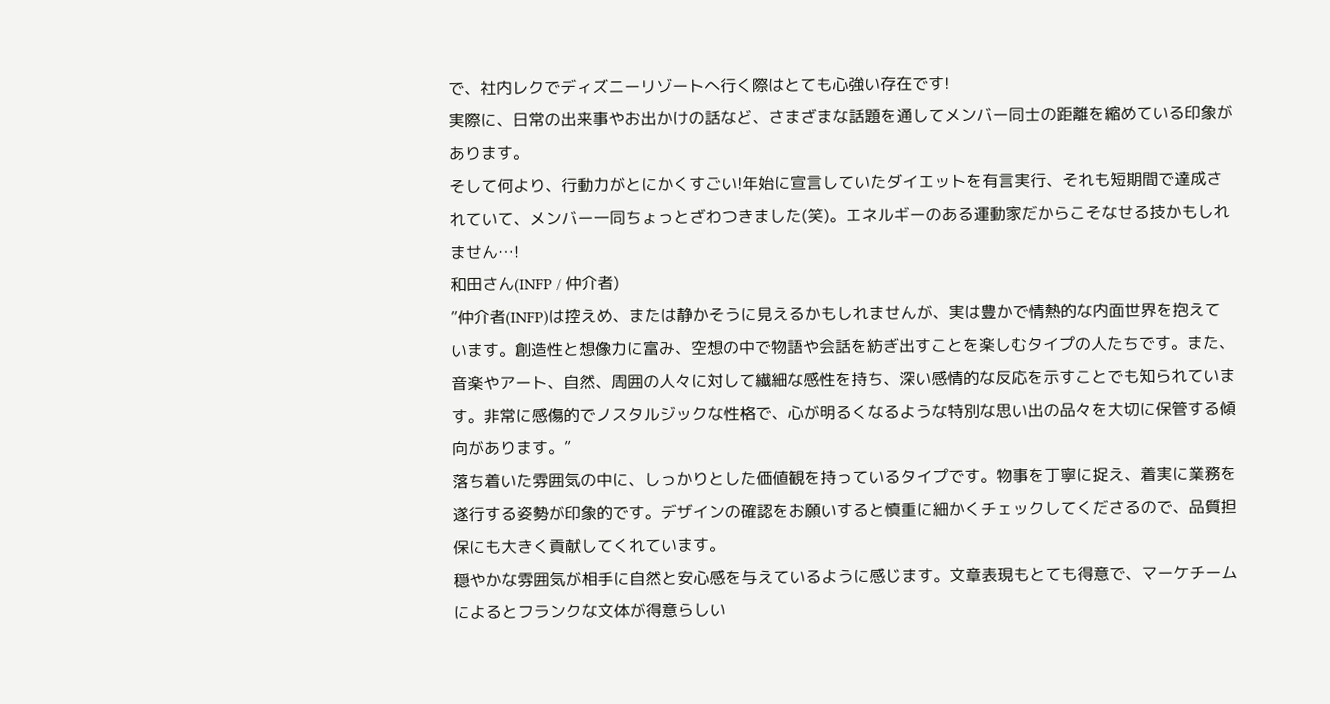で、社内レクでディズニーリゾートへ行く際はとても心強い存在です!
実際に、日常の出来事やお出かけの話など、さまざまな話題を通してメンバー同士の距離を縮めている印象があります。
そして何より、行動力がとにかくすごい!年始に宣言していたダイエットを有言実行、それも短期間で達成されていて、メンバー一同ちょっとざわつきました(笑)。エネルギーのある運動家だからこそなせる技かもしれません…!
和田さん(INFP / 仲介者)
”仲介者(INFP)は控えめ、または静かそうに見えるかもしれませんが、実は豊かで情熱的な内面世界を抱えています。創造性と想像力に富み、空想の中で物語や会話を紡ぎ出すことを楽しむタイプの人たちです。また、音楽やアート、自然、周囲の人々に対して繊細な感性を持ち、深い感情的な反応を示すことでも知られています。非常に感傷的でノスタルジックな性格で、心が明るくなるような特別な思い出の品々を大切に保管する傾向があります。”
落ち着いた雰囲気の中に、しっかりとした価値観を持っているタイプです。物事を丁寧に捉え、着実に業務を遂行する姿勢が印象的です。デザインの確認をお願いすると慎重に細かくチェックしてくださるので、品質担保にも大きく貢献してくれています。
穏やかな雰囲気が相手に自然と安心感を与えているように感じます。文章表現もとても得意で、マーケチームによるとフランクな文体が得意らしい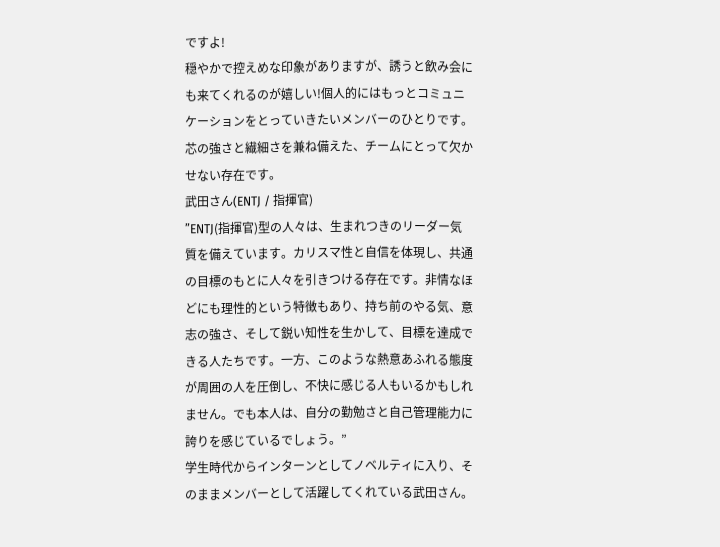ですよ!
穏やかで控えめな印象がありますが、誘うと飲み会にも来てくれるのが嬉しい!個人的にはもっとコミュニケーションをとっていきたいメンバーのひとりです。芯の強さと繊細さを兼ね備えた、チームにとって欠かせない存在です。
武田さん(ENTJ / 指揮官)
”ENTJ(指揮官)型の人々は、生まれつきのリーダー気質を備えています。カリスマ性と自信を体現し、共通の目標のもとに人々を引きつける存在です。非情なほどにも理性的という特徴もあり、持ち前のやる気、意志の強さ、そして鋭い知性を生かして、目標を達成できる人たちです。一方、このような熱意あふれる態度が周囲の人を圧倒し、不快に感じる人もいるかもしれません。でも本人は、自分の勤勉さと自己管理能力に誇りを感じているでしょう。”
学生時代からインターンとしてノベルティに入り、そのままメンバーとして活躍してくれている武田さん。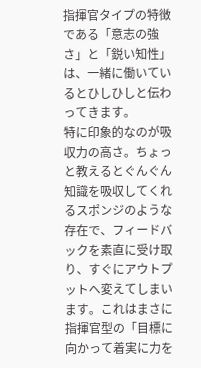指揮官タイプの特徴である「意志の強さ」と「鋭い知性」は、一緒に働いているとひしひしと伝わってきます。
特に印象的なのが吸収力の高さ。ちょっと教えるとぐんぐん知識を吸収してくれるスポンジのような存在で、フィードバックを素直に受け取り、すぐにアウトプットへ変えてしまいます。これはまさに指揮官型の「目標に向かって着実に力を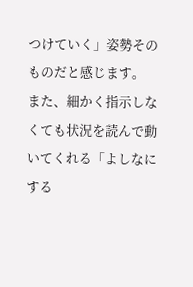つけていく」姿勢そのものだと感じます。
また、細かく指示しなくても状況を読んで動いてくれる「よしなにする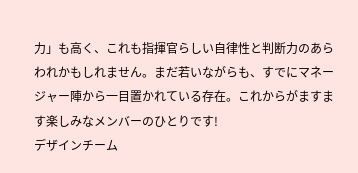力」も高く、これも指揮官らしい自律性と判断力のあらわれかもしれません。まだ若いながらも、すでにマネージャー陣から一目置かれている存在。これからがますます楽しみなメンバーのひとりです!
デザインチーム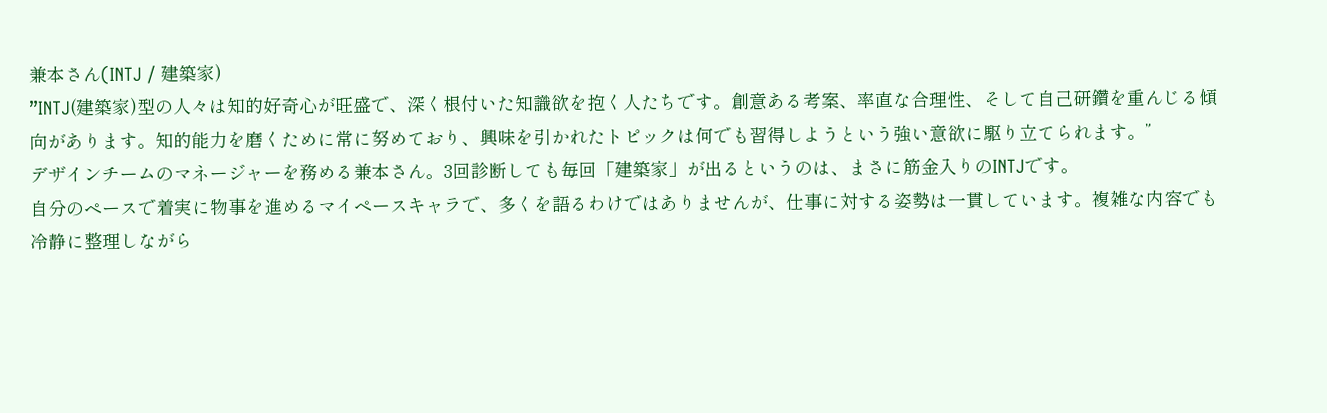兼本さん(INTJ / 建築家)
”INTJ(建築家)型の人々は知的好奇心が旺盛で、深く根付いた知識欲を抱く人たちです。創意ある考案、率直な合理性、そして自己研鑽を重んじる傾向があります。知的能力を磨くために常に努めており、興味を引かれたトピックは何でも習得しようという強い意欲に駆り立てられます。”
デザインチームのマネージャーを務める兼本さん。3回診断しても毎回「建築家」が出るというのは、まさに筋金入りのINTJです。
自分のペースで着実に物事を進めるマイペースキャラで、多くを語るわけではありませんが、仕事に対する姿勢は一貫しています。複雑な内容でも冷静に整理しながら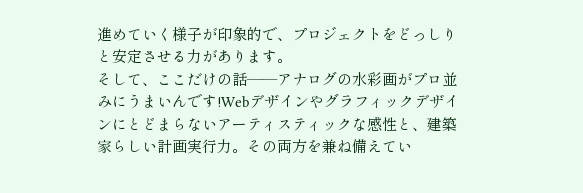進めていく様子が印象的で、プロジェクトをどっしりと安定させる力があります。
そして、ここだけの話——アナログの水彩画がプロ並みにうまいんです!Webデザインやグラフィックデザインにとどまらないアーティスティックな感性と、建築家らしい計画実行力。その両方を兼ね備えてい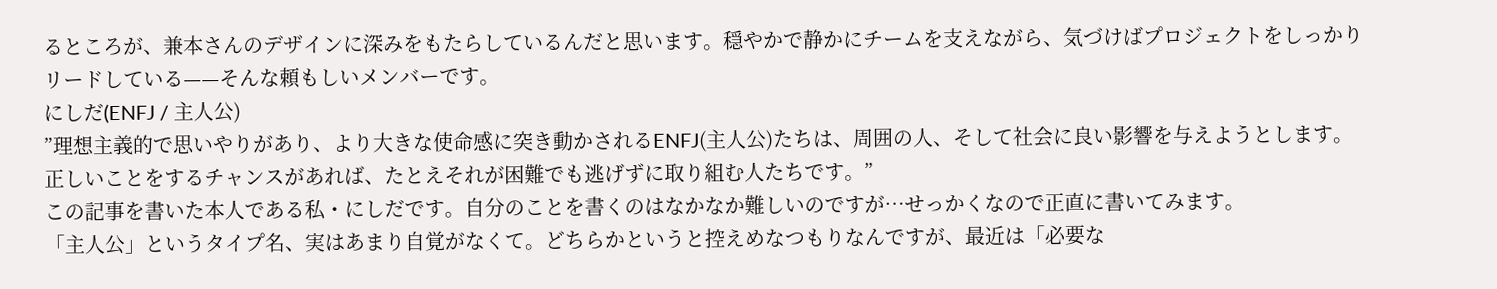るところが、兼本さんのデザインに深みをもたらしているんだと思います。穏やかで静かにチームを支えながら、気づけばプロジェクトをしっかりリードしている——そんな頼もしいメンバーです。
にしだ(ENFJ / 主人公)
”理想主義的で思いやりがあり、より大きな使命感に突き動かされるENFJ(主人公)たちは、周囲の人、そして社会に良い影響を与えようとします。正しいことをするチャンスがあれば、たとえそれが困難でも逃げずに取り組む人たちです。”
この記事を書いた本人である私・にしだです。自分のことを書くのはなかなか難しいのですが…せっかくなので正直に書いてみます。
「主人公」というタイプ名、実はあまり自覚がなくて。どちらかというと控えめなつもりなんですが、最近は「必要な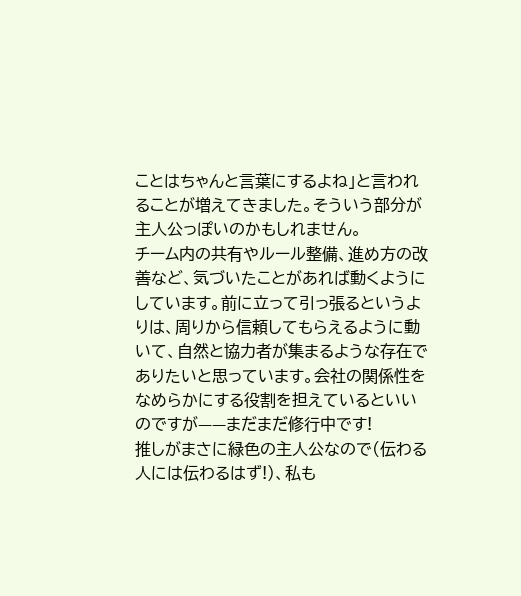ことはちゃんと言葉にするよね」と言われることが増えてきました。そういう部分が主人公っぽいのかもしれません。
チーム内の共有やルール整備、進め方の改善など、気づいたことがあれば動くようにしています。前に立って引っ張るというよりは、周りから信頼してもらえるように動いて、自然と協力者が集まるような存在でありたいと思っています。会社の関係性をなめらかにする役割を担えているといいのですが——まだまだ修行中です!
推しがまさに緑色の主人公なので(伝わる人には伝わるはず!)、私も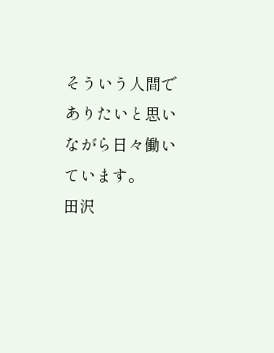そういう人間でありたいと思いながら日々働いています。
田沢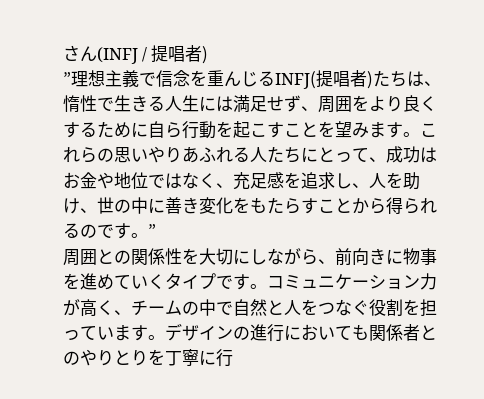さん(INFJ / 提唱者)
”理想主義で信念を重んじるINFJ(提唱者)たちは、惰性で生きる人生には満足せず、周囲をより良くするために自ら行動を起こすことを望みます。これらの思いやりあふれる人たちにとって、成功はお金や地位ではなく、充足感を追求し、人を助け、世の中に善き変化をもたらすことから得られるのです。”
周囲との関係性を大切にしながら、前向きに物事を進めていくタイプです。コミュニケーション力が高く、チームの中で自然と人をつなぐ役割を担っています。デザインの進行においても関係者とのやりとりを丁寧に行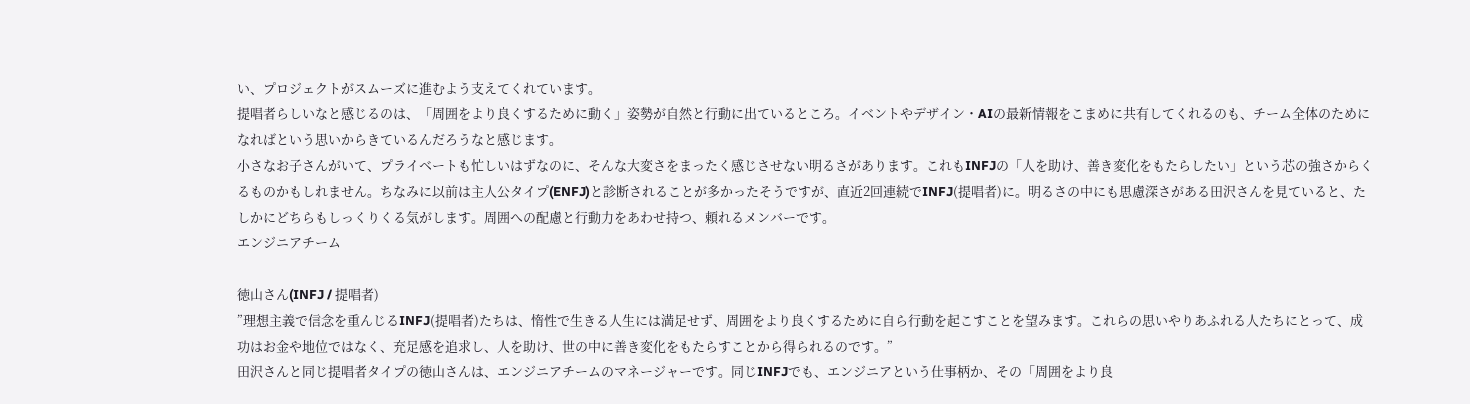い、プロジェクトがスムーズに進むよう支えてくれています。
提唱者らしいなと感じるのは、「周囲をより良くするために動く」姿勢が自然と行動に出ているところ。イベントやデザイン・AIの最新情報をこまめに共有してくれるのも、チーム全体のためになればという思いからきているんだろうなと感じます。
小さなお子さんがいて、プライベートも忙しいはずなのに、そんな大変さをまったく感じさせない明るさがあります。これもINFJの「人を助け、善き変化をもたらしたい」という芯の強さからくるものかもしれません。ちなみに以前は主人公タイプ(ENFJ)と診断されることが多かったそうですが、直近2回連続でINFJ(提唱者)に。明るさの中にも思慮深さがある田沢さんを見ていると、たしかにどちらもしっくりくる気がします。周囲への配慮と行動力をあわせ持つ、頼れるメンバーです。
エンジニアチーム

徳山さん(INFJ / 提唱者)
”理想主義で信念を重んじるINFJ(提唱者)たちは、惰性で生きる人生には満足せず、周囲をより良くするために自ら行動を起こすことを望みます。これらの思いやりあふれる人たちにとって、成功はお金や地位ではなく、充足感を追求し、人を助け、世の中に善き変化をもたらすことから得られるのです。”
田沢さんと同じ提唱者タイプの徳山さんは、エンジニアチームのマネージャーです。同じINFJでも、エンジニアという仕事柄か、その「周囲をより良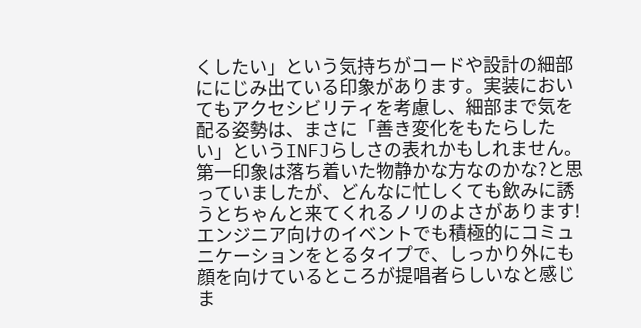くしたい」という気持ちがコードや設計の細部ににじみ出ている印象があります。実装においてもアクセシビリティを考慮し、細部まで気を配る姿勢は、まさに「善き変化をもたらしたい」というINFJらしさの表れかもしれません。
第一印象は落ち着いた物静かな方なのかな?と思っていましたが、どんなに忙しくても飲みに誘うとちゃんと来てくれるノリのよさがあります!エンジニア向けのイベントでも積極的にコミュニケーションをとるタイプで、しっかり外にも顔を向けているところが提唱者らしいなと感じま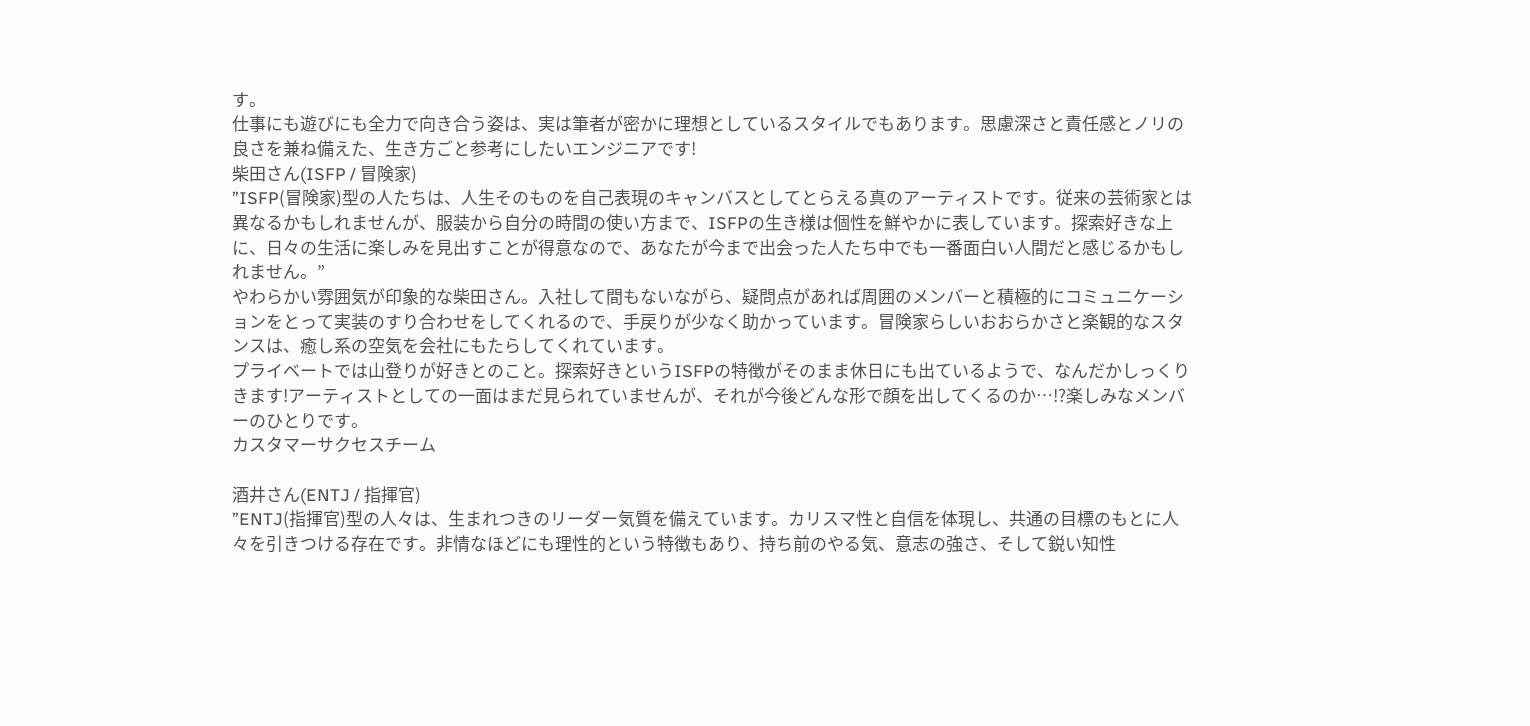す。
仕事にも遊びにも全力で向き合う姿は、実は筆者が密かに理想としているスタイルでもあります。思慮深さと責任感とノリの良さを兼ね備えた、生き方ごと参考にしたいエンジニアです!
柴田さん(ISFP / 冒険家)
”ISFP(冒険家)型の人たちは、人生そのものを自己表現のキャンバスとしてとらえる真のアーティストです。従来の芸術家とは異なるかもしれませんが、服装から自分の時間の使い方まで、ISFPの生き様は個性を鮮やかに表しています。探索好きな上に、日々の生活に楽しみを見出すことが得意なので、あなたが今まで出会った人たち中でも一番面白い人間だと感じるかもしれません。”
やわらかい雰囲気が印象的な柴田さん。入社して間もないながら、疑問点があれば周囲のメンバーと積極的にコミュニケーションをとって実装のすり合わせをしてくれるので、手戻りが少なく助かっています。冒険家らしいおおらかさと楽観的なスタンスは、癒し系の空気を会社にもたらしてくれています。
プライベートでは山登りが好きとのこと。探索好きというISFPの特徴がそのまま休日にも出ているようで、なんだかしっくりきます!アーティストとしての一面はまだ見られていませんが、それが今後どんな形で顔を出してくるのか…!?楽しみなメンバーのひとりです。
カスタマーサクセスチーム

酒井さん(ENTJ / 指揮官)
”ENTJ(指揮官)型の人々は、生まれつきのリーダー気質を備えています。カリスマ性と自信を体現し、共通の目標のもとに人々を引きつける存在です。非情なほどにも理性的という特徴もあり、持ち前のやる気、意志の強さ、そして鋭い知性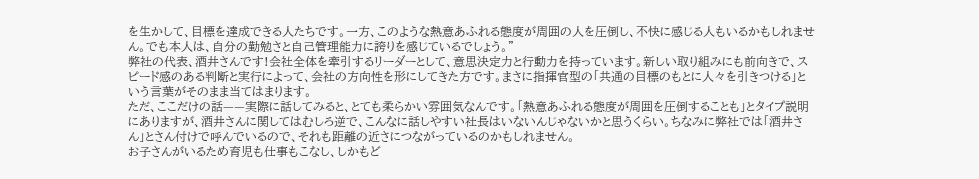を生かして、目標を達成できる人たちです。一方、このような熱意あふれる態度が周囲の人を圧倒し、不快に感じる人もいるかもしれません。でも本人は、自分の勤勉さと自己管理能力に誇りを感じているでしょう。”
弊社の代表、酒井さんです!会社全体を牽引するリーダーとして、意思決定力と行動力を持っています。新しい取り組みにも前向きで、スピード感のある判断と実行によって、会社の方向性を形にしてきた方です。まさに指揮官型の「共通の目標のもとに人々を引きつける」という言葉がそのまま当てはまります。
ただ、ここだけの話——実際に話してみると、とても柔らかい雰囲気なんです。「熱意あふれる態度が周囲を圧倒することも」とタイプ説明にありますが、酒井さんに関してはむしろ逆で、こんなに話しやすい社長はいないんじゃないかと思うくらい。ちなみに弊社では「酒井さん」とさん付けで呼んでいるので、それも距離の近さにつながっているのかもしれません。
お子さんがいるため育児も仕事もこなし、しかもど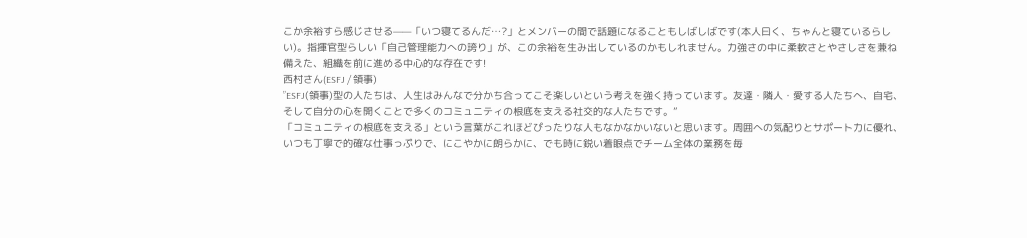こか余裕すら感じさせる——「いつ寝てるんだ…?」とメンバーの間で話題になることもしばしばです(本人曰く、ちゃんと寝ているらしい)。指揮官型らしい「自己管理能力への誇り」が、この余裕を生み出しているのかもしれません。力強さの中に柔軟さとやさしさを兼ね備えた、組織を前に進める中心的な存在です!
西村さん(ESFJ / 領事)
”ESFJ(領事)型の人たちは、人生はみんなで分かち合ってこそ楽しいという考えを強く持っています。友達・隣人・愛する人たちへ、自宅、そして自分の心を開くことで多くのコミュニティの根底を支える社交的な人たちです。”
「コミュニティの根底を支える」という言葉がこれほどぴったりな人もなかなかいないと思います。周囲への気配りとサポート力に優れ、いつも丁寧で的確な仕事っぷりで、にこやかに朗らかに、でも時に鋭い着眼点でチーム全体の業務を毎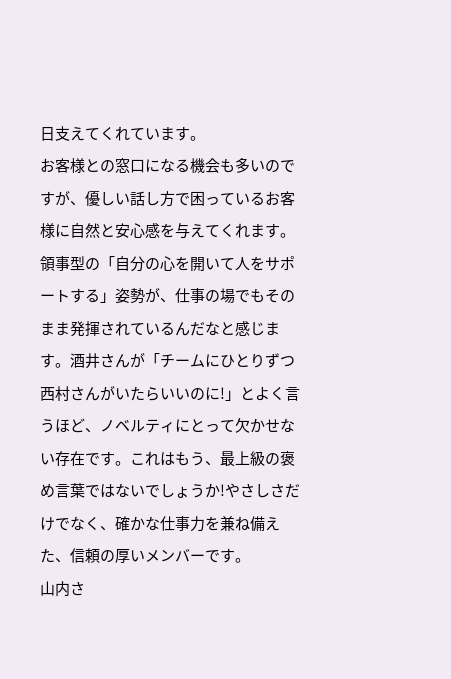日支えてくれています。
お客様との窓口になる機会も多いのですが、優しい話し方で困っているお客様に自然と安心感を与えてくれます。領事型の「自分の心を開いて人をサポートする」姿勢が、仕事の場でもそのまま発揮されているんだなと感じます。酒井さんが「チームにひとりずつ西村さんがいたらいいのに!」とよく言うほど、ノベルティにとって欠かせない存在です。これはもう、最上級の褒め言葉ではないでしょうか!やさしさだけでなく、確かな仕事力を兼ね備えた、信頼の厚いメンバーです。
山内さ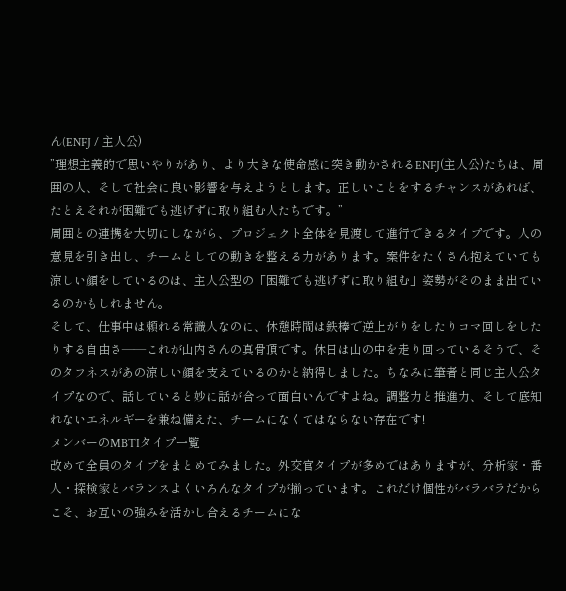ん(ENFJ / 主人公)
”理想主義的で思いやりがあり、より大きな使命感に突き動かされるENFJ(主人公)たちは、周囲の人、そして社会に良い影響を与えようとします。正しいことをするチャンスがあれば、たとえそれが困難でも逃げずに取り組む人たちです。”
周囲との連携を大切にしながら、プロジェクト全体を見渡して進行できるタイプです。人の意見を引き出し、チームとしての動きを整える力があります。案件をたくさん抱えていても涼しい顔をしているのは、主人公型の「困難でも逃げずに取り組む」姿勢がそのまま出ているのかもしれません。
そして、仕事中は頼れる常識人なのに、休憩時間は鉄棒で逆上がりをしたりコマ回しをしたりする自由さ——これが山内さんの真骨頂です。休日は山の中を走り回っているそうで、そのタフネスがあの涼しい顔を支えているのかと納得しました。ちなみに筆者と同じ主人公タイプなので、話していると妙に話が合って面白いんですよね。調整力と推進力、そして底知れないエネルギーを兼ね備えた、チームになくてはならない存在です!
メンバーのMBTIタイプ一覧
改めて全員のタイプをまとめてみました。外交官タイプが多めではありますが、分析家・番人・探検家とバランスよくいろんなタイプが揃っています。これだけ個性がバラバラだからこそ、お互いの強みを活かし合えるチームにな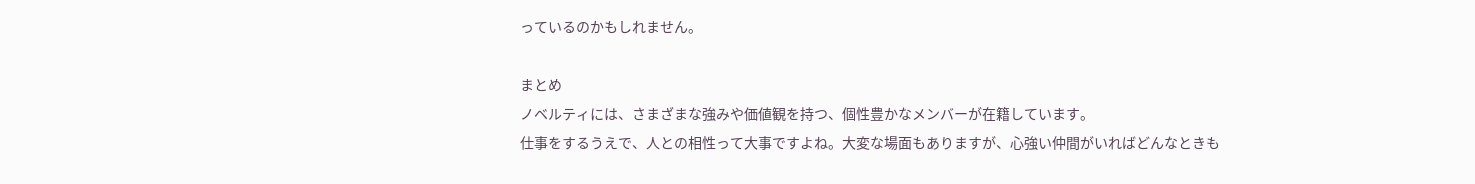っているのかもしれません。

まとめ
ノベルティには、さまざまな強みや価値観を持つ、個性豊かなメンバーが在籍しています。
仕事をするうえで、人との相性って大事ですよね。大変な場面もありますが、心強い仲間がいればどんなときも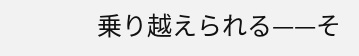乗り越えられる——そ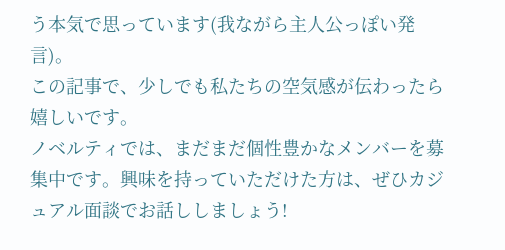う本気で思っています(我ながら主人公っぽい発言)。
この記事で、少しでも私たちの空気感が伝わったら嬉しいです。
ノベルティでは、まだまだ個性豊かなメンバーを募集中です。興味を持っていただけた方は、ぜひカジュアル面談でお話ししましょう!